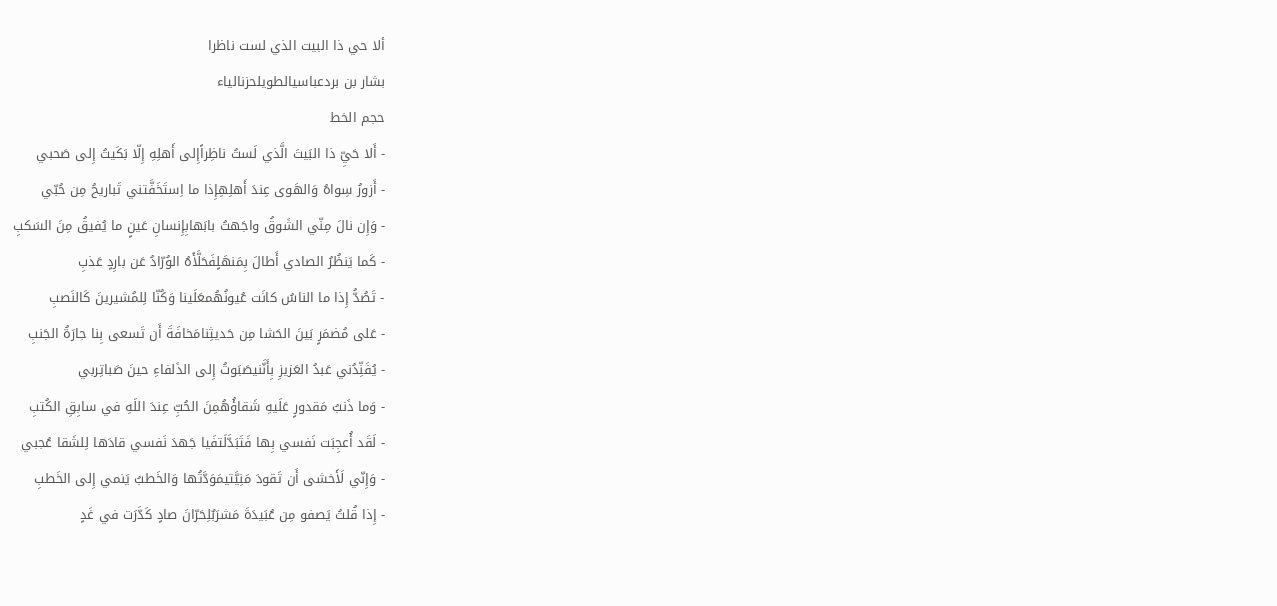ألا حي ذا البيت الذي لست ناظرا
بشار بن بردعباسيالطويلحزنالياء
حجم الخط
- أَلا حَيِّ ذا البَيتَ الَّذي لَستُ ناظِراًإِلى أَهلِهِ إِلّا بَكَيتُ إِلى صَحبي
- أَزورُ سِواهُ وَالهَوى عِندَ أَهلِهِإِذا ما اِستَخَفَّتني تَباريحُ مِن حُبّي
- وَإِن نالَ مِنّي الشَوقُ واجَهتُ بابَهابِإِنسانِ عَينٍ ما يُفيقُ مِنَ السَكبِ
- كَما يَنظُرُ الصادي أَطالَ بِمَنهَلٍفَحَلَّأَهُ الوُرّادُ عَن بارِدٍ عَذبِ
- تَصُدُّ إِذا ما الناسُ كانَت عُيونُهُمعَلَينا وَكُنّا لِلمُشيرينَ كَالنَصبِ
- عَلى مُضمَرٍ بَينَ الحَشا مِن حَديثِنامَخافَةَ أَن تَسعى بِنا جارَةُ الجَنبِ
- يُفَنِّدُني عَبدُ العَزيزِ بِأَنَّنيصَبَوتُ إِلى الذَلفاءِ حينَ صَباتِربي
- وَما ذَنبُ مَقدورٍ عَلَيهِ شَقاؤُهُمِنَ الحُبِّ عِندَ اللَهِ في سابِقِ الكُتبِ
- لَقَد أُعجِبَت نَفسي بِها فَتَبَدَّلَتفَيا جَهدَ نَفسي قادَها لِلشَقا عُجبي
- وَإِنّي لَأَخشى أَن تَقودَ مَنِيَّتيمَوَدَّتُها وَالخَطبُ يَنمي إِلى الخَطبِ
- إِذا قُلتُ يَصفو مِن عُبَيدَةَ مَشرَبٌلِحَرّانَ صادٍ كَدَّرَت في غَدٍ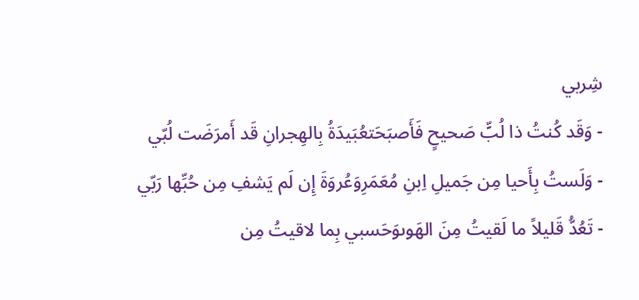شِربي
- وَقَد كُنتُ ذا لُبٍّ صَحيحٍ فَأَصبَحَتعُبَيدَةُ بِالهِجرانِ قَد أَمرَضَت لُبّي
- وَلَستُ بِأَحيا مِن جَميلِ اِبنِ مُعَمَرِوَعُروَةَ إِن لَم يَشفِ مِن حُبِّها رَبّي
- تَعُدُّ قَليلاً ما لَقيتُ مِنَ الهَوىوَحَسبي بِما لاقيتُ مِن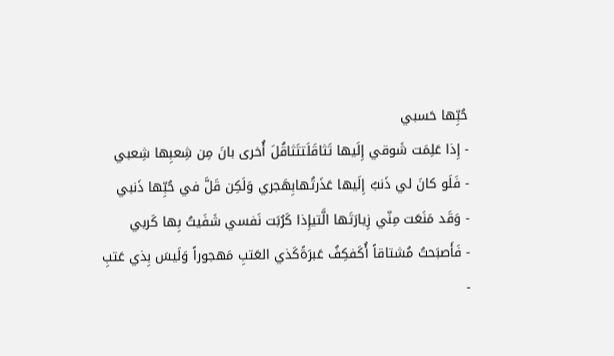حُبِّها حَسبي
- إِذا عَلِمَت شَوقي إِلَيها تَثاقَلَتتَثاقُلَ أُخرى بانَ مِن شِعبِها شِعبي
- فَلَو كانَ لي ذَنبٌ إِلَيها عَذَرتُهابِهَجري وَلَكِن قَلَّ في حُبِّها ذَنبي
- وَقَد مَنَعَت مِنّي زِيارَتَها الَّتيإِذا كَرُبَت نَفسي شَفَيتُ بِها كَربي
- فَأَصبَحتُ مُشتاقاً أُكَفكِفُ عَبرَةًكَذي العَتبِ مَهجوراً وَلَيسَ بِذي عَتبِ
-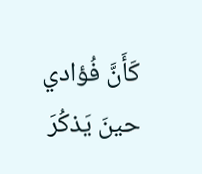كَأَنَّ فُؤادي حينَ يَذكُرَ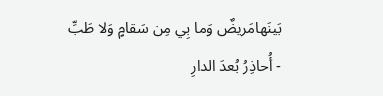بَينَهامَريضٌ وَما بِي مِن سَقامٍ وَلا طَبِّ
- أُحاذِرُ بُعدَ الدارِ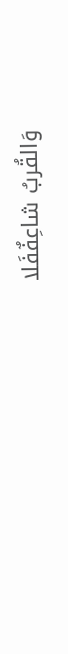وَالقُربُ شاعِفٌفَلا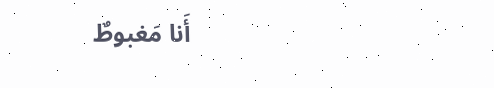أَنا مَغبوطٌ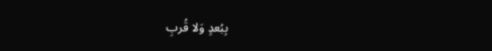بِبُعدٍ وَلا قُربِ